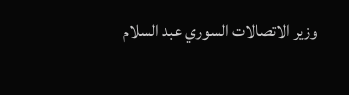وزير الاتصالات السوري عبد السلام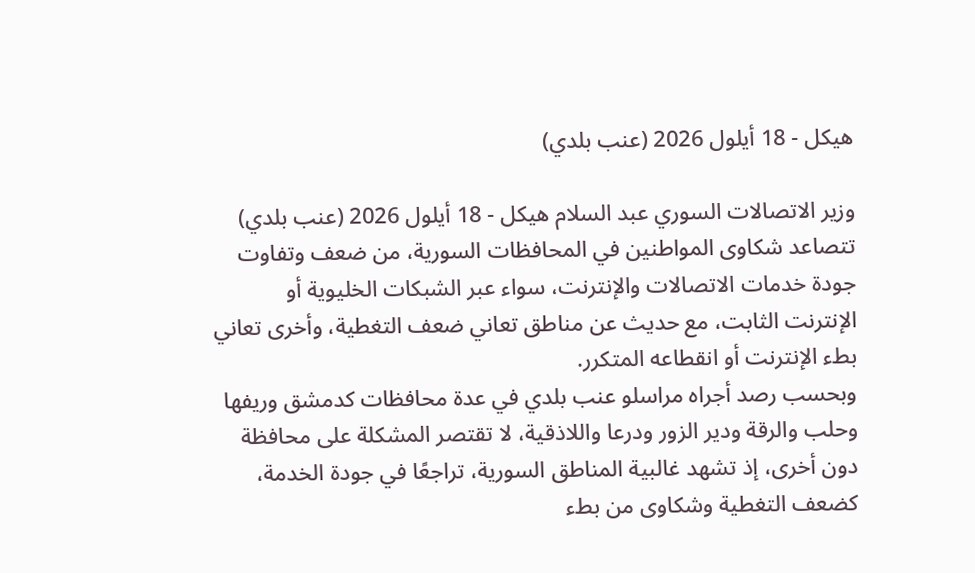هيكل - 18 أيلول 2026 (عنب بلدي)

وزير الاتصالات السوري عبد السلام هيكل - 18 أيلول 2026 (عنب بلدي)
تتصاعد شكاوى المواطنين في المحافظات السورية، من ضعف وتفاوت جودة خدمات الاتصالات والإنترنت، سواء عبر الشبكات الخليوية أو الإنترنت الثابت، مع حديث عن مناطق تعاني ضعف التغطية، وأخرى تعاني بطء الإنترنت أو انقطاعه المتكرر.
وبحسب رصد أجراه مراسلو عنب بلدي في عدة محافظات كدمشق وريفها وحلب والرقة ودير الزور ودرعا واللاذقية، لا تقتصر المشكلة على محافظة دون أخرى، إذ تشهد غالبية المناطق السورية، تراجعًا في جودة الخدمة، كضعف التغطية وشكاوى من بطء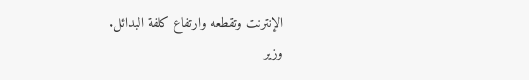الإنترنت وتقطعه وارتفاع كلفة البدائل.
وزير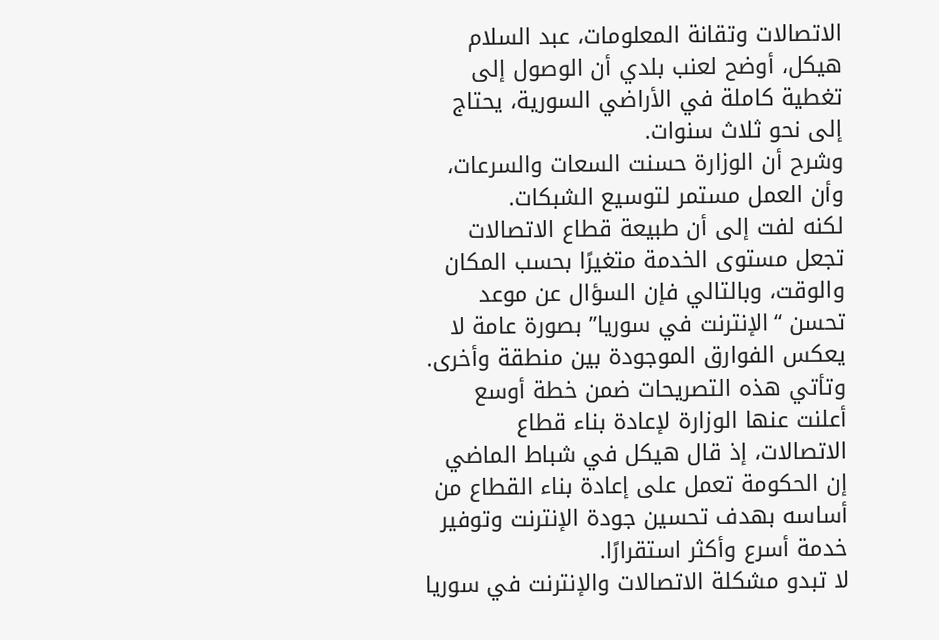الاتصالات وتقانة المعلومات، عبد السلام هيكل، أوضح لعنب بلدي أن الوصول إلى تغطية كاملة في الأراضي السورية، يحتاج إلى نحو ثلاث سنوات.
وشرح أن الوزارة حسنت السعات والسرعات، وأن العمل مستمر لتوسيع الشبكات.
لكنه لفت إلى أن طبيعة قطاع الاتصالات تجعل مستوى الخدمة متغيرًا بحسب المكان والوقت، وبالتالي فإن السؤال عن موعد تحسن “الإنترنت في سوريا” بصورة عامة لا يعكس الفوارق الموجودة بين منطقة وأخرى.
وتأتي هذه التصريحات ضمن خطة أوسع أعلنت عنها الوزارة لإعادة بناء قطاع الاتصالات، إذ قال هيكل في شباط الماضي إن الحكومة تعمل على إعادة بناء القطاع من أساسه بهدف تحسين جودة الإنترنت وتوفير خدمة أسرع وأكثر استقرارًا.
لا تبدو مشكلة الاتصالات والإنترنت في سوريا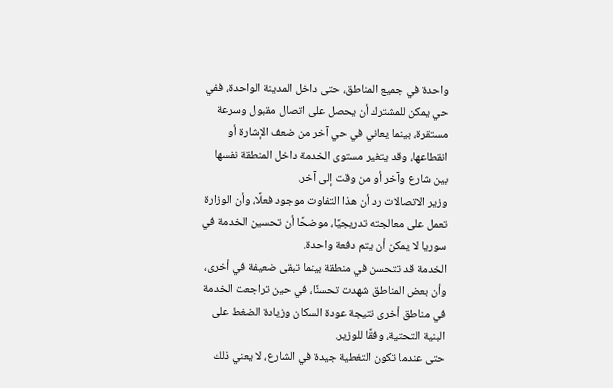واحدة في جميع المناطق، حتى داخل المدينة الواحدة، ففي حي يمكن للمشترك أن يحصل على اتصال مقبول وسرعة مستقرة، بينما يعاني في حي آخر من ضعف الإشارة أو انقطاعها، وقد يتغير مستوى الخدمة داخل المنطقة نفسها بين شارع وآخر أو من وقت إلى آخر.
وزير الاتصالات رد أن هذا التفاوت موجود فعلًا، وأن الوزارة تعمل على معالجته تدريجيًا، موضحًا أن تحسين الخدمة في سوريا لا يمكن أن يتم دفعة واحدة.
الخدمة قد تتحسن في منطقة بينما تبقى ضعيفة في أخرى، وأن بعض المناطق شهدت تحسنًا، في حين تراجعت الخدمة في مناطق أخرى نتيجة عودة السكان وزيادة الضغط على البنية التحتية، وفقًا للوزير.
حتى عندما تكون التغطية جيدة في الشارع، لا يعني ذلك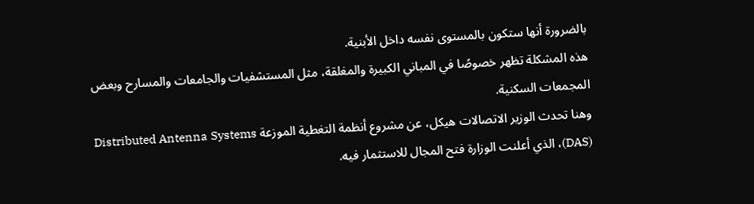بالضرورة أنها ستكون بالمستوى نفسه داخل الأبنية.
هذه المشكلة تظهر خصوصًا في المباني الكبيرة والمغلقة، مثل المستشفيات والجامعات والمسارح وبعض المجمعات السكنية.
وهنا تحدث الوزير الاتصالات هيكل، عن مشروع أنظمة التغطية الموزعة Distributed Antenna Systems (DAS)، الذي أعلنت الوزارة فتح المجال للاستثمار فيه.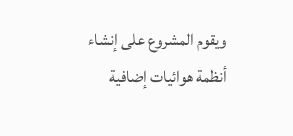ويقوم المشروع على إنشاء أنظمة هوائيات إضافية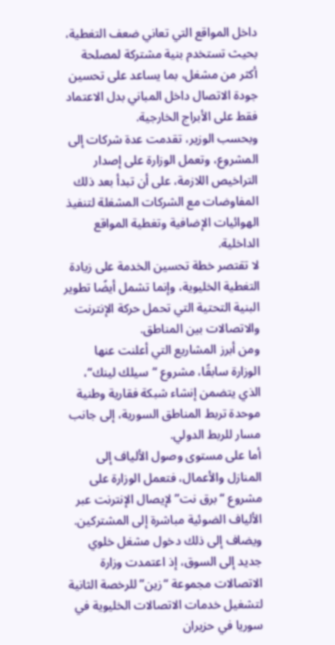داخل المواقع التي تعاني ضعف التغطية، بحيث تستخدم بنية مشتركة لمصلحة أكثر من مشغل، بما يساعد على تحسين جودة الاتصال داخل المباني بدل الاعتماد فقط على الأبراج الخارجية.
وبحسب الوزير، تقدمت عدة شركات إلى المشروع، وتعمل الوزارة على إصدار التراخيص اللازمة، على أن تبدأ بعد ذلك المفاوضات مع الشركات المشغلة لتنفيذ الهوائيات الإضافية وتغطية المواقع الداخلية.
لا تقتصر خطة تحسين الخدمة على زيادة التغطية الخليوية، وإنما تشمل أيضًا تطوير البنية التحتية التي تحمل حركة الإنترنت والاتصالات بين المناطق.
ومن أبرز المشاريع التي أعلنت عنها الوزارة سابقًا، مشروع “سيلك لينك“، الذي يتضمن إنشاء شبكة فقارية وطنية موحدة تربط المناطق السورية، إلى جانب مسار للربط الدولي.
أما على مستوى وصول الألياف إلى المنازل والأعمال، فتعمل الوزارة على مشروع “برق نت” لإيصال الإنترنت عبر الألياف الضوئية مباشرة إلى المشتركين.
ويضاف إلى ذلك دخول مشغل خلوي جديد إلى السوق، إذ اعتمدت وزارة الاتصالات مجموعة “زين” للرخصة الثانية لتشغيل خدمات الاتصالات الخليوية في سوريا في حزيران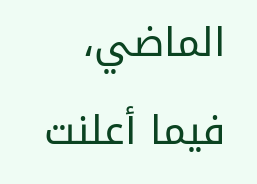الماضي، فيما أعلنت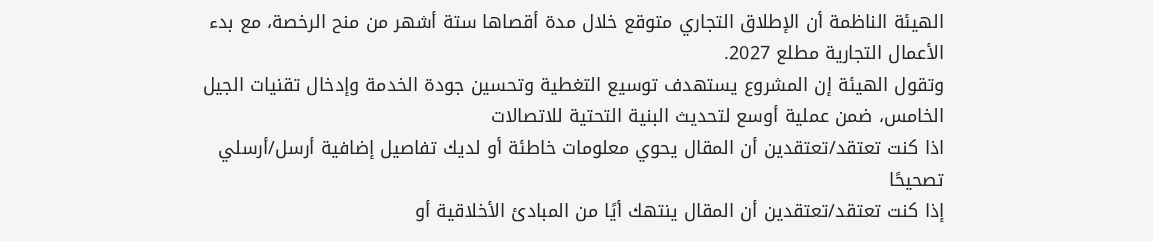الهيئة الناظمة أن الإطلاق التجاري متوقع خلال مدة أقصاها ستة أشهر من منح الرخصة، مع بدء الأعمال التجارية مطلع 2027.
وتقول الهيئة إن المشروع يستهدف توسيع التغطية وتحسين جودة الخدمة وإدخال تقنيات الجيل الخامس، ضمن عملية أوسع لتحديث البنية التحتية للاتصالات
اذا كنت تعتقد/تعتقدين أن المقال يحوي معلومات خاطئة أو لديك تفاصيل إضافية أرسل/أرسلي تصحيحًا
إذا كنت تعتقد/تعتقدين أن المقال ينتهك أيًا من المبادئ الأخلاقية أو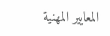المعايير المهنية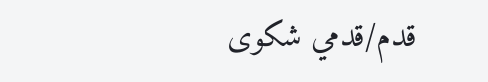قدم/قدمي شكوى